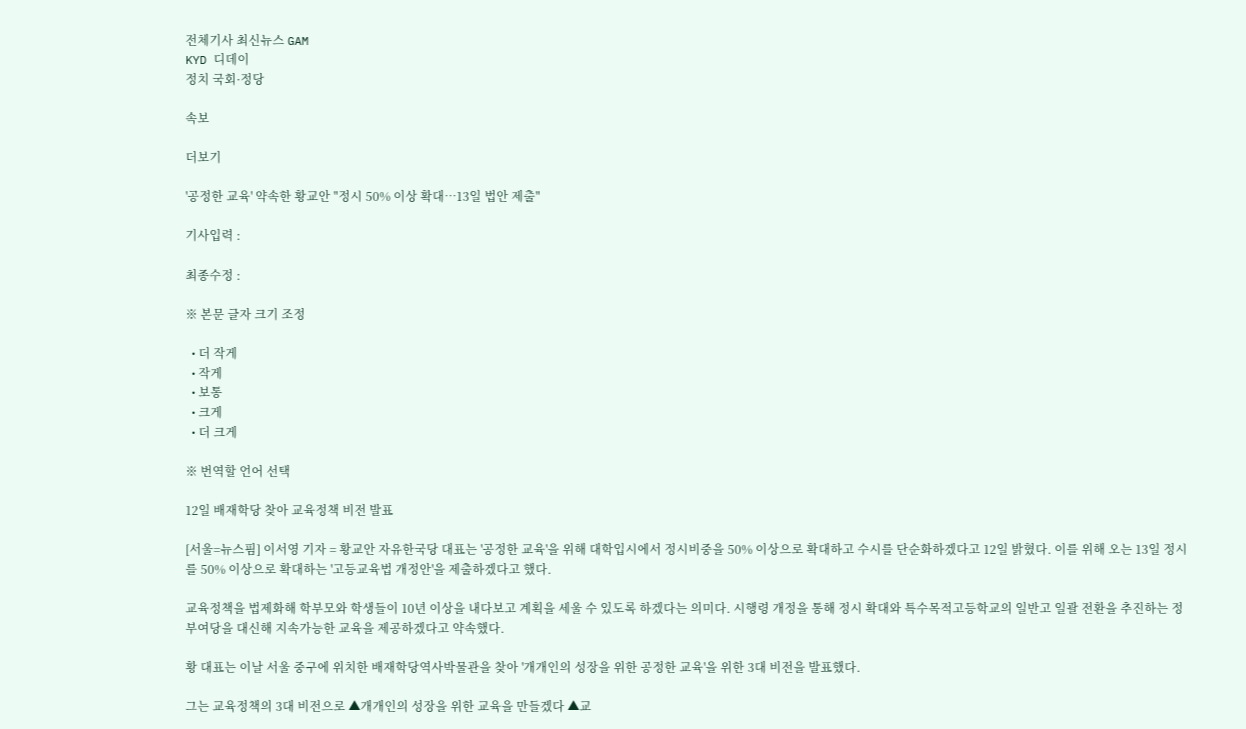전체기사 최신뉴스 GAM
KYD 디데이
정치 국회·정당

속보

더보기

'공정한 교육' 약속한 황교안 "정시 50% 이상 확대…13일 법안 제출"

기사입력 :

최종수정 :

※ 본문 글자 크기 조정

  • 더 작게
  • 작게
  • 보통
  • 크게
  • 더 크게

※ 번역할 언어 선택

12일 배재학당 찾아 교육정책 비전 발표

[서울=뉴스핌] 이서영 기자 = 황교안 자유한국당 대표는 '공정한 교육'을 위해 대학입시에서 정시비중을 50% 이상으로 확대하고 수시를 단순화하겠다고 12일 밝혔다. 이를 위해 오는 13일 정시를 50% 이상으로 확대하는 '고등교육법 개정안'을 제출하겠다고 했다.

교육정책을 법제화해 학부모와 학생들이 10년 이상을 내다보고 계획을 세울 수 있도록 하겠다는 의미다. 시행령 개정을 통해 정시 확대와 특수목적고등학교의 일반고 일괄 전환을 추진하는 정부여당을 대신해 지속가능한 교육을 제공하겠다고 약속했다.

황 대표는 이날 서울 중구에 위치한 배재학당역사박물관을 찾아 '개개인의 성장을 위한 공정한 교육'을 위한 3대 비전을 발표했다.

그는 교육정책의 3대 비전으로 ▲개개인의 성장을 위한 교육을 만들겠다 ▲교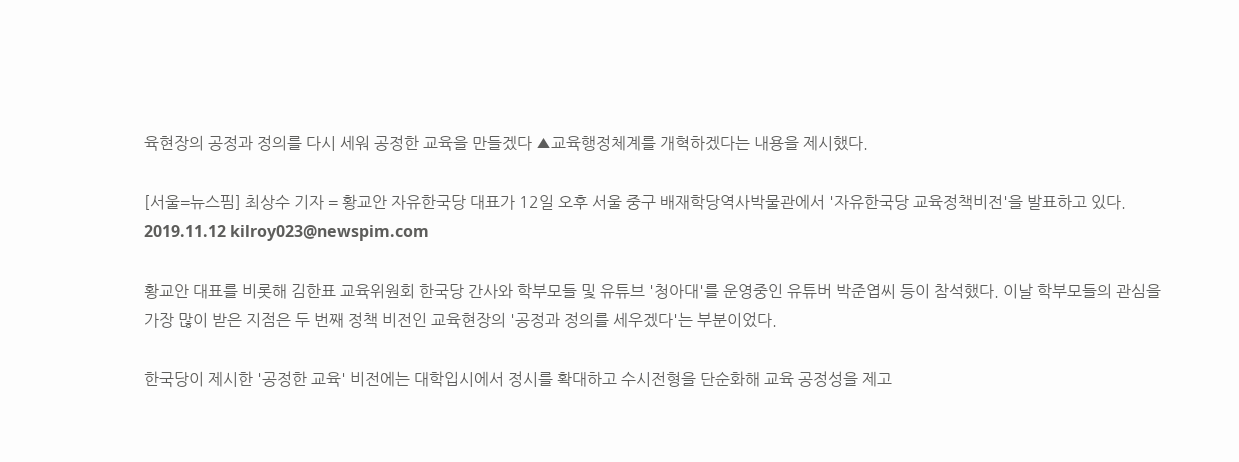육현장의 공정과 정의를 다시 세워 공정한 교육을 만들겠다 ▲교육행정체계를 개혁하겠다는 내용을 제시했다.

[서울=뉴스핌] 최상수 기자 = 황교안 자유한국당 대표가 12일 오후 서울 중구 배재학당역사박물관에서 '자유한국당 교육정책비전'을 발표하고 있다. 2019.11.12 kilroy023@newspim.com

황교안 대표를 비롯해 김한표 교육위원회 한국당 간사와 학부모들 및 유튜브 '청아대'를 운영중인 유튜버 박준엽씨 등이 참석했다. 이날 학부모들의 관심을 가장 많이 받은 지점은 두 번째 정책 비전인 교육현장의 '공정과 정의를 세우겠다'는 부분이었다.

한국당이 제시한 '공정한 교육' 비전에는 대학입시에서 정시를 확대하고 수시전형을 단순화해 교육 공정성을 제고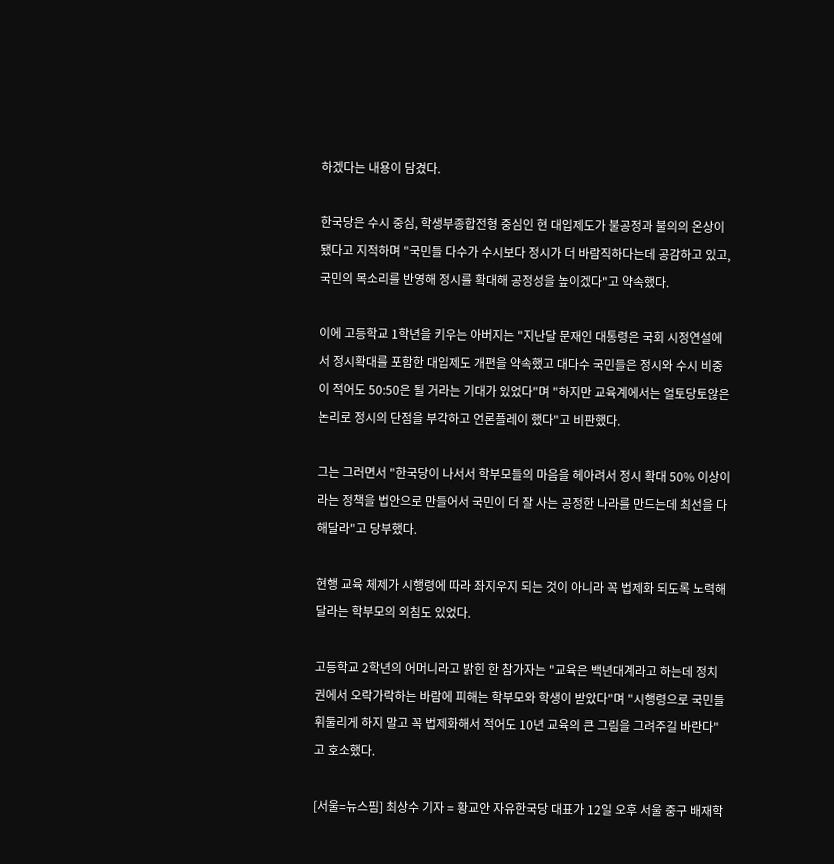하겠다는 내용이 담겼다.

한국당은 수시 중심, 학생부종합전형 중심인 현 대입제도가 불공정과 불의의 온상이 됐다고 지적하며 "국민들 다수가 수시보다 정시가 더 바람직하다는데 공감하고 있고, 국민의 목소리를 반영해 정시를 확대해 공정성을 높이겠다"고 약속했다.

이에 고등학교 1학년을 키우는 아버지는 "지난달 문재인 대통령은 국회 시정연설에서 정시확대를 포함한 대입제도 개편을 약속했고 대다수 국민들은 정시와 수시 비중이 적어도 50:50은 될 거라는 기대가 있었다"며 "하지만 교육계에서는 얼토당토않은 논리로 정시의 단점을 부각하고 언론플레이 했다"고 비판했다.

그는 그러면서 "한국당이 나서서 학부모들의 마음을 헤아려서 정시 확대 50% 이상이라는 정책을 법안으로 만들어서 국민이 더 잘 사는 공정한 나라를 만드는데 최선을 다 해달라"고 당부했다.

현행 교육 체제가 시행령에 따라 좌지우지 되는 것이 아니라 꼭 법제화 되도록 노력해 달라는 학부모의 외침도 있었다.

고등학교 2학년의 어머니라고 밝힌 한 참가자는 "교육은 백년대계라고 하는데 정치권에서 오락가락하는 바람에 피해는 학부모와 학생이 받았다"며 "시행령으로 국민들 휘둘리게 하지 말고 꼭 법제화해서 적어도 10년 교육의 큰 그림을 그려주길 바란다"고 호소했다.

[서울=뉴스핌] 최상수 기자 = 황교안 자유한국당 대표가 12일 오후 서울 중구 배재학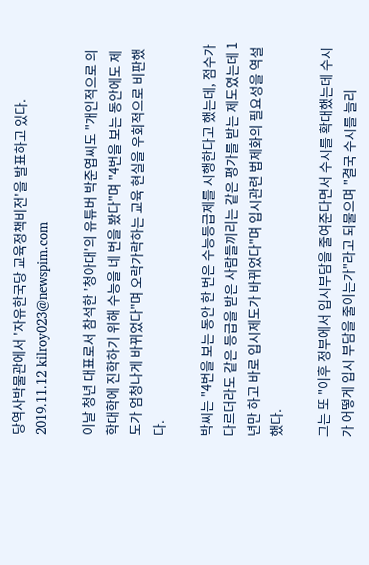당역사박물관에서 '자유한국당 교육정책비전'을 발표하고 있다. 2019.11.12 kilroy023@newspim.com

이날 청년 대표로서 참석한 '청아대'의 유튜버 박준엽씨도 "개인적으로 의학대학에 진학하기 위해 수능을 네 번을 봤다"며 "4번을 보는 동안에도 제도가 엄청나게 바뀌었다"며 오락가락하는 교육 현실을 우회적으로 비판했다.

박씨는 "4번을 보는 동안 한 번은 수능등급제를 시행한다고 했는데, 점수가 다르더라도 같은 등급을 받은 사람들끼리는 같은 평가를 받는 제도였는데 1년만 하고 바로 입시제도가 바뀌었다"며 입시관련 법제화의 필요성을 역설했다.

그는 또 "이후 정부에서 입시부담을 줄여준다면서 수시를 확대했는데 수시가 어떻게 입시 부담을 줄이는가"라고 되물으며 "결국 수시를 늘리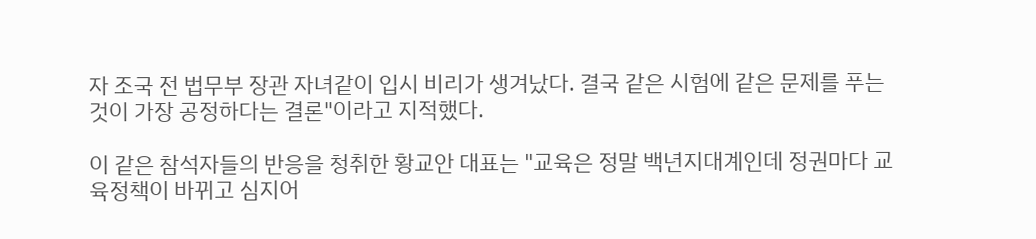자 조국 전 법무부 장관 자녀같이 입시 비리가 생겨났다. 결국 같은 시험에 같은 문제를 푸는 것이 가장 공정하다는 결론"이라고 지적했다.

이 같은 참석자들의 반응을 청취한 황교안 대표는 "교육은 정말 백년지대계인데 정권마다 교육정책이 바뀌고 심지어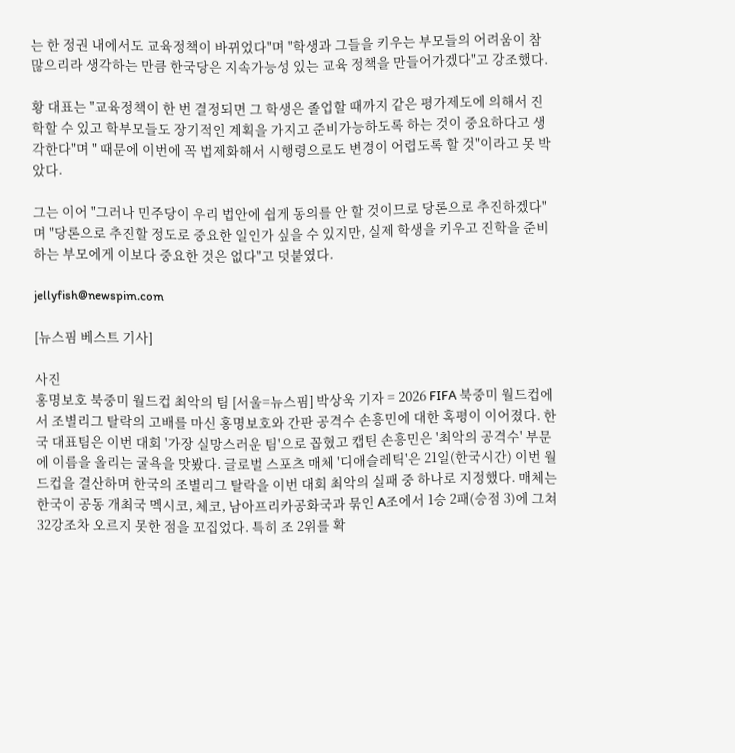는 한 정권 내에서도 교육정책이 바뀌었다"며 "학생과 그들을 키우는 부모들의 어려움이 참 많으리라 생각하는 만큼 한국당은 지속가능성 있는 교육 정책을 만들어가겠다"고 강조했다.

황 대표는 "교육정책이 한 번 결정되면 그 학생은 졸업할 때까지 같은 평가제도에 의해서 진학할 수 있고 학부모들도 장기적인 계획을 가지고 준비가능하도록 하는 것이 중요하다고 생각한다"며 " 때문에 이번에 꼭 법제화해서 시행령으로도 변경이 어렵도록 할 것"이라고 못 박았다.

그는 이어 "그러나 민주당이 우리 법안에 쉽게 동의를 안 할 것이므로 당론으로 추진하겠다"며 "당론으로 추진할 정도로 중요한 일인가 싶을 수 있지만, 실제 학생을 키우고 진학을 준비하는 부모에게 이보다 중요한 것은 없다"고 덧붙였다.

jellyfish@newspim.com

[뉴스핌 베스트 기사]

사진
홍명보호 북중미 월드컵 최악의 팀 [서울=뉴스핌] 박상욱 기자 = 2026 FIFA 북중미 월드컵에서 조별리그 탈락의 고배를 마신 홍명보호와 간판 공격수 손흥민에 대한 혹평이 이어졌다. 한국 대표팀은 이번 대회 '가장 실망스러운 팀'으로 꼽혔고 캡틴 손흥민은 '최악의 공격수' 부문에 이름을 올리는 굴욕을 맛봤다. 글로벌 스포츠 매체 '디애슬레틱'은 21일(한국시간) 이번 월드컵을 결산하며 한국의 조별리그 탈락을 이번 대회 최악의 실패 중 하나로 지정했다. 매체는 한국이 공동 개최국 멕시코, 체코, 남아프리카공화국과 묶인 A조에서 1승 2패(승점 3)에 그쳐 32강조차 오르지 못한 점을 꼬집었다. 특히 조 2위를 확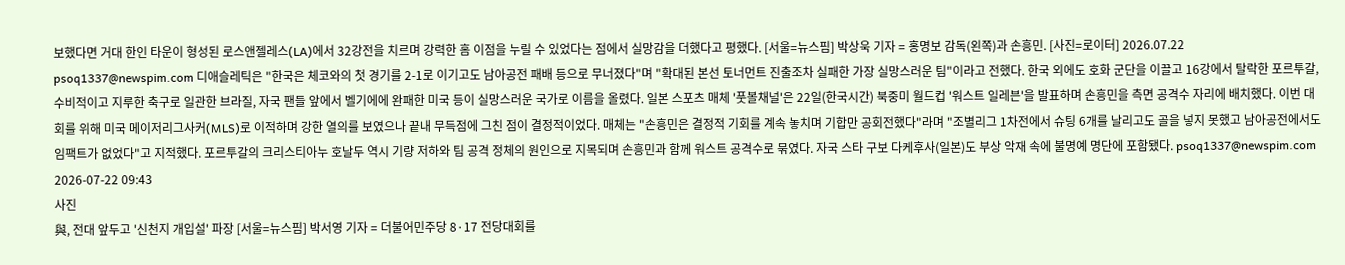보했다면 거대 한인 타운이 형성된 로스앤젤레스(LA)에서 32강전을 치르며 강력한 홈 이점을 누릴 수 있었다는 점에서 실망감을 더했다고 평했다. [서울=뉴스핌] 박상욱 기자 = 홍명보 감독(왼쪽)과 손흥민. [사진=로이터] 2026.07.22 psoq1337@newspim.com 디애슬레틱은 "한국은 체코와의 첫 경기를 2-1로 이기고도 남아공전 패배 등으로 무너졌다"며 "확대된 본선 토너먼트 진출조차 실패한 가장 실망스러운 팀"이라고 전했다. 한국 외에도 호화 군단을 이끌고 16강에서 탈락한 포르투갈, 수비적이고 지루한 축구로 일관한 브라질, 자국 팬들 앞에서 벨기에에 완패한 미국 등이 실망스러운 국가로 이름을 올렸다. 일본 스포츠 매체 '풋볼채널'은 22일(한국시간) 북중미 월드컵 '워스트 일레븐'을 발표하며 손흥민을 측면 공격수 자리에 배치했다. 이번 대회를 위해 미국 메이저리그사커(MLS)로 이적하며 강한 열의를 보였으나 끝내 무득점에 그친 점이 결정적이었다. 매체는 "손흥민은 결정적 기회를 계속 놓치며 기합만 공회전했다"라며 "조별리그 1차전에서 슈팅 6개를 날리고도 골을 넣지 못했고 남아공전에서도 임팩트가 없었다"고 지적했다. 포르투갈의 크리스티아누 호날두 역시 기량 저하와 팀 공격 정체의 원인으로 지목되며 손흥민과 함께 워스트 공격수로 묶였다. 자국 스타 구보 다케후사(일본)도 부상 악재 속에 불명예 명단에 포함됐다. psoq1337@newspim.com 2026-07-22 09:43
사진
與, 전대 앞두고 '신천지 개입설' 파장 [서울=뉴스핌] 박서영 기자 = 더불어민주당 8·17 전당대회를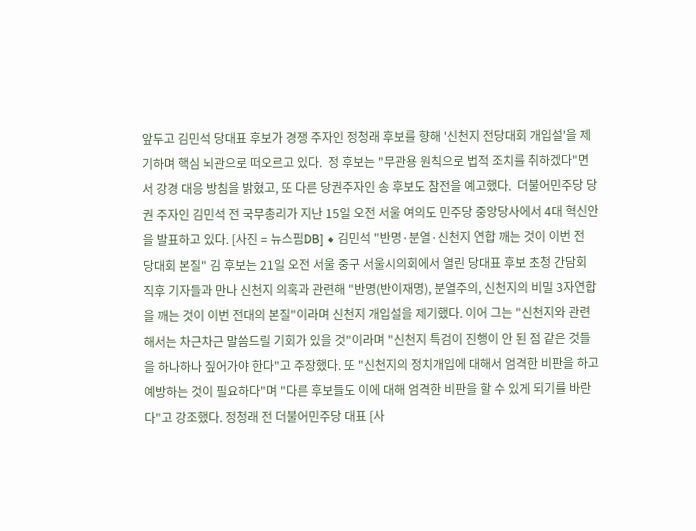앞두고 김민석 당대표 후보가 경쟁 주자인 정청래 후보를 향해 '신천지 전당대회 개입설'을 제기하며 핵심 뇌관으로 떠오르고 있다.  정 후보는 "무관용 원칙으로 법적 조치를 취하겠다"면서 강경 대응 방침을 밝혔고, 또 다른 당권주자인 송 후보도 참전을 예고했다.  더불어민주당 당권 주자인 김민석 전 국무총리가 지난 15일 오전 서울 여의도 민주당 중앙당사에서 4대 혁신안을 발표하고 있다. [사진 = 뉴스핌DB] ◆ 김민석 "반명·분열·신천지 연합 깨는 것이 이번 전당대회 본질" 김 후보는 21일 오전 서울 중구 서울시의회에서 열린 당대표 후보 초청 간담회 직후 기자들과 만나 신천지 의혹과 관련해 "반명(반이재명), 분열주의, 신천지의 비밀 3자연합을 깨는 것이 이번 전대의 본질"이라며 신천지 개입설을 제기했다. 이어 그는 "신천지와 관련해서는 차근차근 말씀드릴 기회가 있을 것"이라며 "신천지 특검이 진행이 안 된 점 같은 것들을 하나하나 짚어가야 한다"고 주장했다. 또 "신천지의 정치개입에 대해서 엄격한 비판을 하고 예방하는 것이 필요하다"며 "다른 후보들도 이에 대해 엄격한 비판을 할 수 있게 되기를 바란다"고 강조했다. 정청래 전 더불어민주당 대표 [사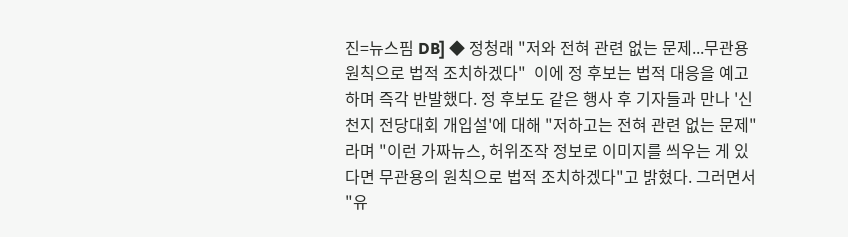진=뉴스핌 DB] ◆ 정청래 "저와 전혀 관련 없는 문제...무관용 원칙으로 법적 조치하겠다"  이에 정 후보는 법적 대응을 예고하며 즉각 반발했다. 정 후보도 같은 행사 후 기자들과 만나 '신천지 전당대회 개입설'에 대해 "저하고는 전혀 관련 없는 문제"라며 "이런 가짜뉴스, 허위조작 정보로 이미지를 씌우는 게 있다면 무관용의 원칙으로 법적 조치하겠다"고 밝혔다. 그러면서 "유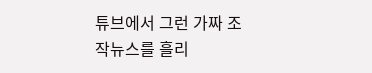튜브에서 그런 가짜 조작뉴스를 흘리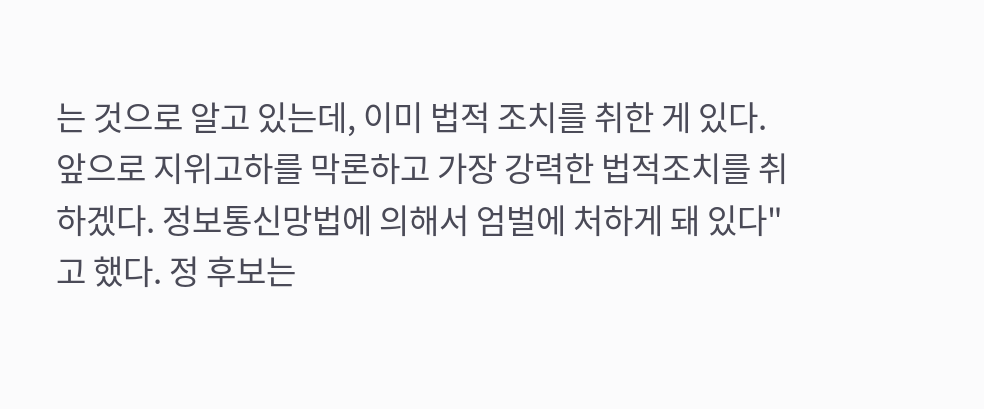는 것으로 알고 있는데, 이미 법적 조치를 취한 게 있다. 앞으로 지위고하를 막론하고 가장 강력한 법적조치를 취하겠다. 정보통신망법에 의해서 엄벌에 처하게 돼 있다"고 했다. 정 후보는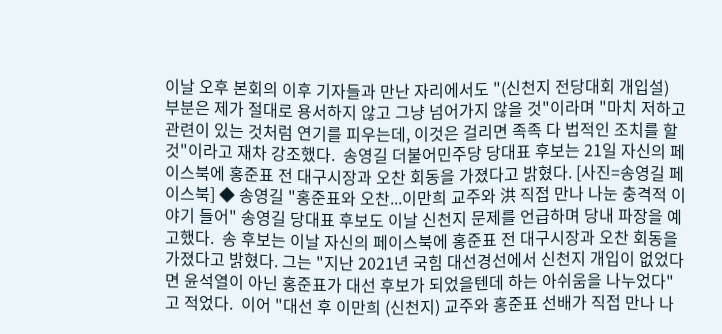이날 오후 본회의 이후 기자들과 만난 자리에서도 "(신천지 전당대회 개입설) 부분은 제가 절대로 용서하지 않고 그냥 넘어가지 않을 것"이라며 "마치 저하고 관련이 있는 것처럼 연기를 피우는데, 이것은 걸리면 족족 다 법적인 조치를 할 것"이라고 재차 강조했다.  송영길 더불어민주당 당대표 후보는 21일 자신의 페이스북에 홍준표 전 대구시장과 오찬 회동을 가졌다고 밝혔다. [사진=송영길 페이스북] ◆ 송영길 "홍준표와 오찬...이만희 교주와 洪 직접 만나 나눈 충격적 이야기 들어" 송영길 당대표 후보도 이날 신천지 문제를 언급하며 당내 파장을 예고했다.  송 후보는 이날 자신의 페이스북에 홍준표 전 대구시장과 오찬 회동을 가졌다고 밝혔다. 그는 "지난 2021년 국힘 대선경선에서 신천지 개입이 없었다면 윤석열이 아닌 홍준표가 대선 후보가 되었을텐데 하는 아쉬움을 나누었다"고 적었다.  이어 "대선 후 이만희 (신천지) 교주와 홍준표 선배가 직접 만나 나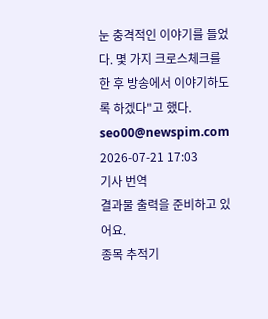눈 충격적인 이야기를 들었다. 몇 가지 크로스체크를 한 후 방송에서 이야기하도록 하겠다"고 했다.  seo00@newspim.com 2026-07-21 17:03
기사 번역
결과물 출력을 준비하고 있어요.
종목 추적기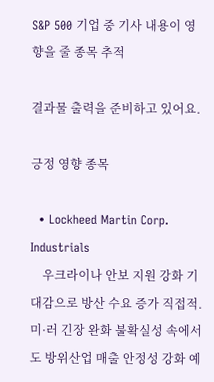S&P 500 기업 중 기사 내용이 영향을 줄 종목 추적

결과물 출력을 준비하고 있어요.

긍정 영향 종목

  • Lockheed Martin Corp. Industrials
    우크라이나 안보 지원 강화 기대감으로 방산 수요 증가 직접적. 미·러 긴장 완화 불확실성 속에서도 방위산업 매출 안정성 강화 예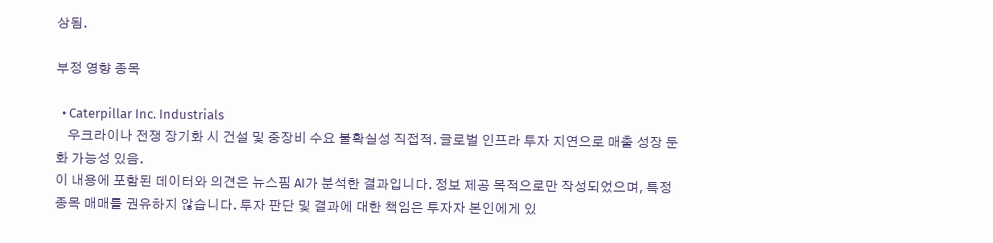상됨.

부정 영향 종목

  • Caterpillar Inc. Industrials
    우크라이나 전쟁 장기화 시 건설 및 중장비 수요 불확실성 직접적. 글로벌 인프라 투자 지연으로 매출 성장 둔화 가능성 있음.
이 내용에 포함된 데이터와 의견은 뉴스핌 AI가 분석한 결과입니다. 정보 제공 목적으로만 작성되었으며, 특정 종목 매매를 권유하지 않습니다. 투자 판단 및 결과에 대한 책임은 투자자 본인에게 있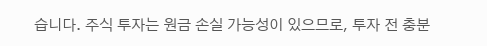습니다. 주식 투자는 원금 손실 가능성이 있으므로, 투자 전 충분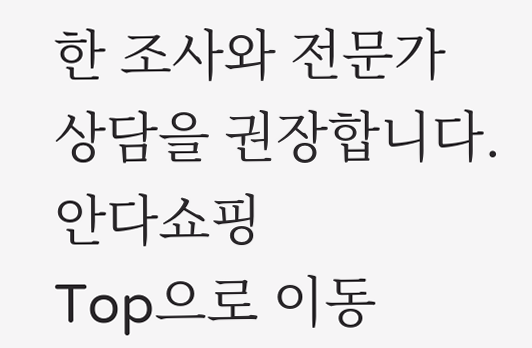한 조사와 전문가 상담을 권장합니다.
안다쇼핑
Top으로 이동